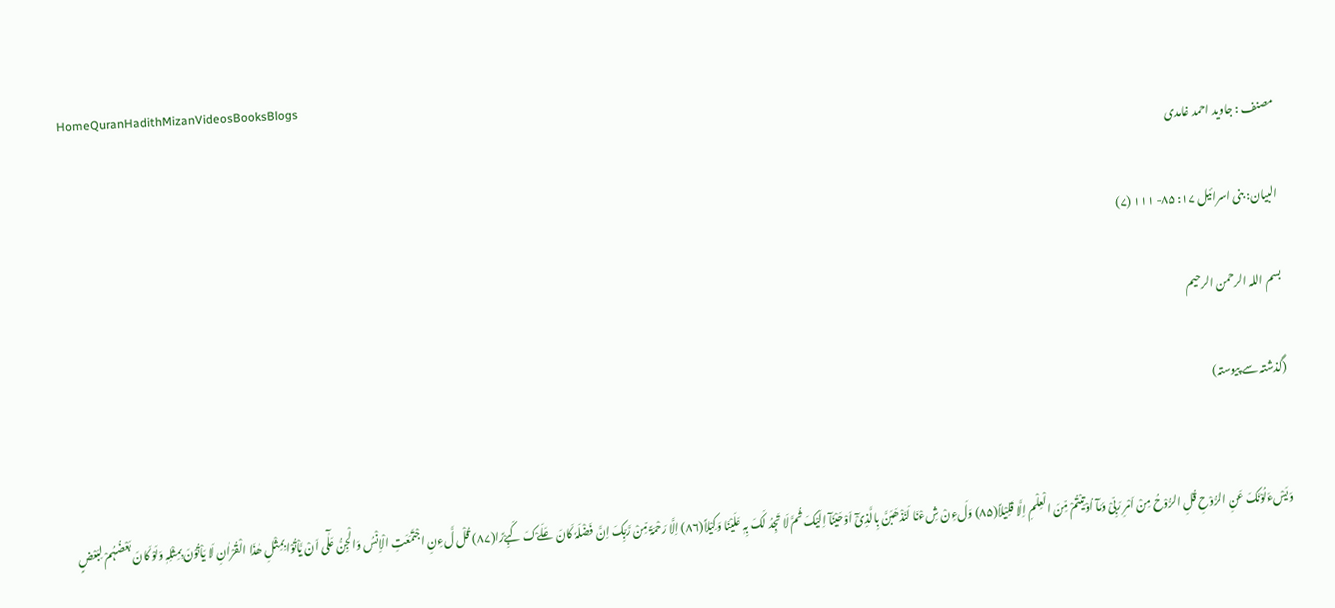HomeQuranHadithMizanVideosBooksBlogs
مصنف : جاوید احمد غامدی

البیان: بنی اسرائیل ۱۷: ۸۵- ۱۱۱ (۷)

بسم اللہ الرحمن الرحیم

(گذشتہ سے پیوستہ)


وَیَسْءَلُوْنَکَ عَنِ الرُّوْحِ قُلِ الرُّوْحُ مِنْ اَمْرِ رَبِّیْ وَمَآ اُوْتِیْتُمْ مِّنَ الْعِلْمِ اِلَّا قَلِیْلاً(۸۵) وَلَءِنْ شِءْنَا لَنَذْھَبَنَّ بِالَّذِیْٓ اَوْحَیْنَآ اِلَیْکَ ثُمَّ لَا تَجِدُ لَکَ بِہٖ عَلَیْنَا وَکِیْلاً(۸۶) اِلَّا رَحْمَۃً مِّنْ رَّبِّکَ اِنَّ فَضْلَہٗ کَانَ عَلَےْکَ کَبِےْرًا(۸۷) قُلْ لَّءِنِ اجْتَمَعَتِ الْاِنْسُ وَالْجِنُّ عَلٰٓی اَنْ یَّاْتُوْا بِمِثْلِ ھٰذَا الْقُرْاٰنِ لَا یَاْتُوْنَ بِمِثْلِہٖ وَلَوْ کَانَ بَعْضُہُمْ لِبَعْضٍ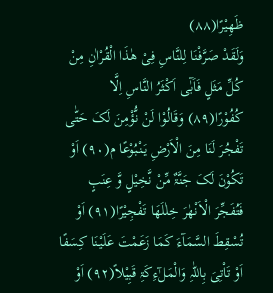ظَھِیْرًا(۸۸)
وَلَقَدْ صَرَّفْنَا لِلنَّاسِ فِیْ ھٰذَا الْقُرْاٰنِ مِنْ کُلِّ مَثَلٍ فَاَبٰٓی اَکْثَرُ النَّاسِ اِلَّا کُفُوْرًا(۸۹) وَقَالُوْا لَنْ نُّؤْمِنَ لَکَ حَتّٰی تَفْجُرَ لَنَا مِنَ الْاَرْضِ یَنْبُوْعًا م(۹۰) اَوْ تَکُوْنَ لَکَ جَنَّۃٌ مِّنْ نَّخِیْلٍ وَّ عِنَبٍ فَتُفَجِّرَ الْاَنْھٰرَ خِلٰلَھَا تَفْجِیْرًا(۹۱) اَوْ تُسْقِطَ السَّمَآءَ کَمَا زَعَمْتَ عَلَیْنَا کِسَفًا اَوْ تَاْتِیَ بِاللّٰہِ وَالْمَلٰٓءِکَۃِ قَبِیْلاً(۹۲) اَوْ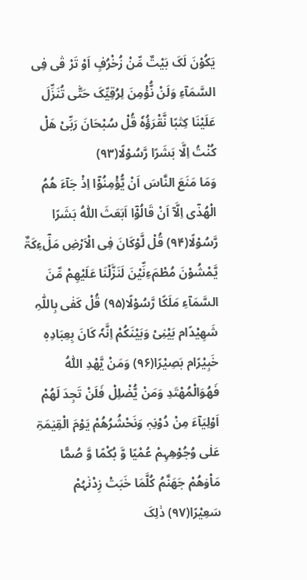یَکُوْنَ لَکَ بَیْتٌ مِّنْ زُخْرُفٍ اَوْ تَرْ قٰی فِی السَّمَآءِ وَلَنْ نُّؤْمِنَ لِرُقِیِّکَ حَتّٰی تُنَزِّلَ عَلَیْنَا کِتٰبًا نَّقْرَؤُہٗ قُلْ سُبْحَانَ رَبِّیْ ھَلْ کُنْتُ اِلَّا بَشَرًا رَّسُوْلًا(۹۳)
وَمَا مَنَعَ النَّاسَ اَنْ یُّؤْمِنُوْٓا اِذْ جَآءَ ھُمُ الْھُدٰٓی اِلَّآ اَنْ قَالُوْٓا اَبَعَثَ اللّٰہُ بَشَرًا رَّسُوْلًا(۹۴) قُلْ لَّوْکَانَ فِی الْاَرْضِ مَلٰٓءِکَۃٌ یَّمْشُوْنَ مُطْمَءِنِّیْنَ لَنَزَّلْنَا عَلَیْھِمْ مِّنَ السَّمَآءِ مَلَکًا رَّسُوْلًا(۹۵) قُلْ کَفٰی بِاللّٰہِ شَھِیْدًام بَیْنِیْ وَبَیْنَکُمْ اِنَّہٗ کَانَ بِعِبَادِہٖ خَبِیْرًام بَصِیْرًا(۹۶) وَمَنْ یَّھْدِ اللّٰہُ فَھُوَالْمُھْتَدِ وَمَنْ یُّضْلِلْ فَلَنْ تَجِدَ لَھُمْ اَوْلِیَآءَ مِنْ دُوْنِہٖ وَنَحْشُرُھُمْ یَوْمَ الْقِیٰمَۃِ عَلٰی وُجُوْھِہِمْ عُمْیًا وَّ بُکْمًا وَّ صُمًّا مَاْوٰھُمْ جَھَنَّمُ کُلَّمَا خَبَتْ زِدْنٰہُمْ سَعِیْرًا(۹۷) ذٰلِکَ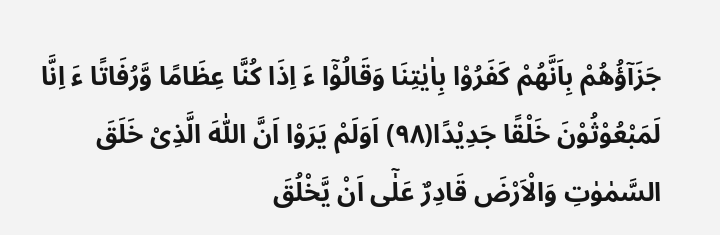جَزَآؤُھُمْ بِاَنَّھُمْ کَفَرُوْا بِاٰیٰتِنَا وَقَالُوْٓا ءَ اِذَا کُنَّا عِظَامًا وَّرُفَاتًا ءَ اِنَّا لَمَبْعُوْثُوْنَ خَلْقًا جَدِیْدًا(۹۸) اَوَلَمْ یَرَوْا اَنَّ اللّٰہَ الَّذِیْ خَلَقَ السَّمٰوٰتِ وَالْاَرْضَ قَادِرٌ عَلٰٓی اَنْ یَّخْلُقَ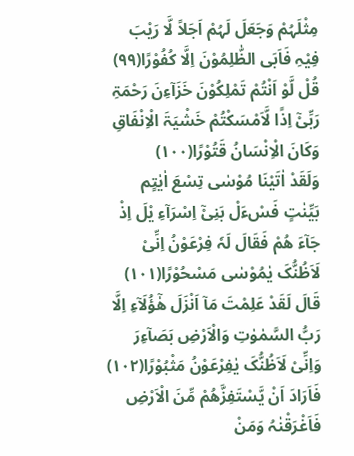مِثْلَہُمْ وَجَعَلَ لَہُمْ اَجَلاً لَّا رَیْبَ فِیْہِ فَاَبَی الظّٰلِمُوْنَ اِلَّا کُفُوْرًا(۹۹)
قُلْ لَّوْ اَنْتُمْ تَمْلِکُوْنَ خَزَآءِنَ رَحْمَۃِ رَبِّیْٓ اِذًا لَّاَمْسَکْتُمْ خَشْیَۃَ الْاِنْفَاقِ وَکَانَ الْاِنْسَانُ قَتُوْرًا(۱۰۰)
وَلَقَدْ اٰتَیْنَا مُوْسٰی تِسْعَ اٰیٰتٍم بَیِّنٰتٍ فَسْءَلْ بَنِیْٓ اِسْرَآءِ یْلَ اِذْ جَآءَ ھُمْ فَقَالَ لَہٗ فِرْعَوْنُ اِنِّیْ لَاَظُنُّکَ یٰمُوْسٰی مَسْحُوْرًا(۱۰۱) قَالَ لَقَدْ عَلِمْتَ مَآ اَنْزَلَ ھٰٓؤُلَآءِ اِلَّا رَبُّ السَّمٰوٰتِ وَالْاَرْضِ بَصَآءِرَ وَاِنِّیْ لَاَظُنُّکَ یٰفِرْعَوْنُ مَثْبُوْرًا(۱۰۲) فَاَرَادَ اَنْ یَّسْتَفِزَّھُمْ مِّنَ الْاَرْضِ فَاَغْرَقْنٰہُ وَمَنْ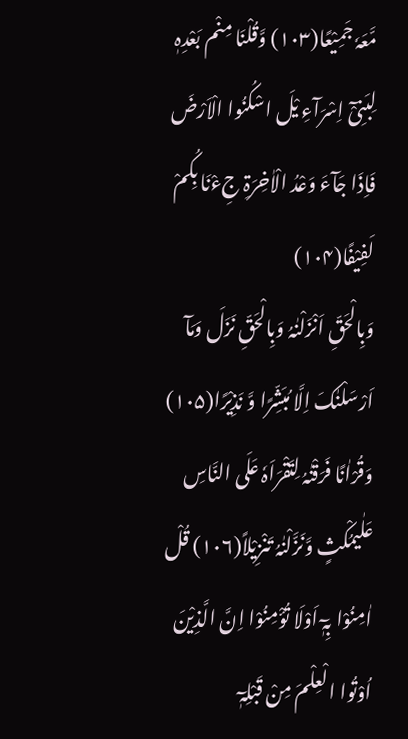مَّعَہٗ جَمِیْعًا(۱۰۳) وَّقُلْنَا مِنْم بَعْدِہٖ لِبَنِیْٓ اِسْرَآءِ یْلَ اسْکُنُوا الْاَرْضَ فَاِذَا جَآءَ وَعْدُ الْاٰخِرَۃِ جِءْنَا بِکُمْ لَفِیْفًا(۱۰۴)
وَبِالْحَقِّ اَنْزَلْنٰہُ وَبِالْحَقِّ نَزَلَ وَمَآ اَرْسَلْنٰکَ اِلَّا مُبَشِّرًا وَّ نَذِیْرًا(۱۰۵) وَقُرْاٰنًا فَرَقْنٰہُ لِتَقْرَاَہٗ عَلَی النَّاسِ عَلٰیمُکْثٍ وَّنَزَّلْنٰہُ تَنْزِیْلاً(۱۰۶) قُلْ اٰمِنُوْا بِہٖٓ اَوْلَا تُؤْمِنُوْا اِنَّ الَّذِیْنَ اُوْتُوا الْعِلْمَ مِنْ قَبْلِہٖٓ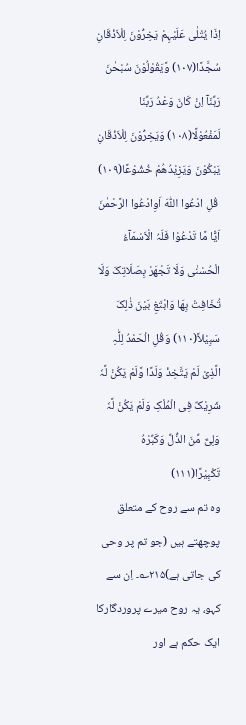اِذَا یُتْلٰی عَلَیْہِمْ یَخِرُّوْنَ لِلْاَذْقَانِ سُجَّدًا(۱۰۷) وَّیَقُوْلُوْنَ سُبْحٰنَ رَبِّنَآ اِنْ کَانَ وَعْدُ رَبِّنَا لَمَفْعُوْلًا(۱۰۸) وَیَخِرُّوْنَ لِلْاَذْقَانِ یَبْکُوْنَ وَیَزِیْدُھُمْ خُشُوْعًا(۱۰۹)
 قُلِ ادْعُوا اللّٰہَ اَوِادْعُوا الرَّحْمٰنَ اَیًّا مَّا تَدْعُوْا فَلَہُ الْاَسْمَآءُ الْحُسْنٰی وَلَا تَجْھَرْ بِصَلَاتِکَ وَلَا تُخَافِتْ بِھَا وَابْتَغِ بَیْنَ ذٰلِکَ سَبِیْلاً(۱۱۰) وَقُلِ الْحَمْدُ لِلّٰہِ الَّذِیْ لَمْ یَتَّخِذْ وَلَدًا وَّلَمْ یَکُنْ لَّہٗ شَرِیْکٌ فِی الْمُلْکِ وَلَمْ یَکُنْ لَّہٗ وَلِیٌّ مِّنَ الذُّلِّ وَکَبِّرْہُ تَکْبِیْرًا(۱۱۱)
وہ تم سے روح کے متعلق پوچھتے ہیں (جو تم پر وحی کی جاتی ہے)۲۱۵؎۔ اِن سے کہو، یہ روح میرے پروردگارکا ایک حکم ہے اور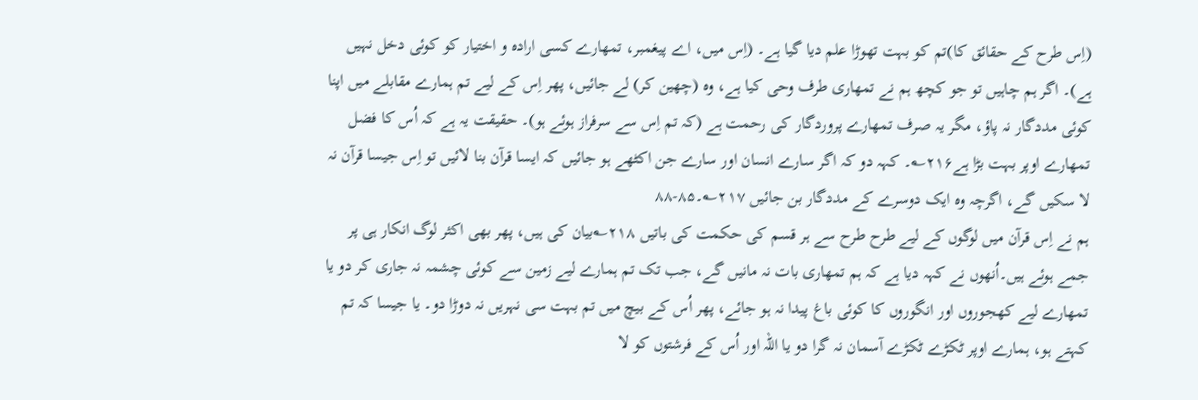(اِس طرح کے حقائق کا)تم کو بہت تھوڑا علم دیا گیا ہے۔ (اِس میں، اے پیغمبر، تمھارے کسی ارادہ و اختیار کو کوئی دخل نہیں ہے)۔ اگر ہم چاہیں تو جو کچھ ہم نے تمھاری طرف وحی کیا ہے، وہ (چھین کر) لے جائیں، پھر اِس کے لیے تم ہمارے مقابلے میں اپنا کوئی مددگار نہ پاؤ، مگر یہ صرف تمھارے پروردگار کی رحمت ہے (کہ تم اِس سے سرفراز ہوئے ہو)۔ حقیقت یہ ہے کہ اُس کا فضل تمھارے اوپر بہت بڑا ہے۲۱۶؎۔ کہہ دو کہ اگر سارے انسان اور سارے جن اکٹھے ہو جائیں کہ ایسا قرآن بنا لائیں تو اِس جیسا قرآن نہ لا سکیں گے، اگرچہ وہ ایک دوسرے کے مددگار بن جائیں ۲۱۷؎۔۸۵-۸۸
ہم نے اِس قرآن میں لوگوں کے لیے طرح طرح سے ہر قسم کی حکمت کی باتیں ۲۱۸؎بیان کی ہیں، پھر بھی اکثر لوگ انکار ہی پر جمے ہوئے ہیں۔اُنھوں نے کہہ دیا ہے کہ ہم تمھاری بات نہ مانیں گے، جب تک تم ہمارے لیے زمین سے کوئی چشمہ نہ جاری کر دو یا تمھارے لیے کھجوروں اور انگوروں کا کوئی باغ پیدا نہ ہو جائے، پھر اُس کے بیچ میں تم بہت سی نہریں نہ دوڑا دو۔ یا جیسا کہ تم کہتے ہو، ہمارے اوپر ٹکڑے ٹکڑے آسمان نہ گرا دو یا اللہ اور اُس کے فرشتوں کو لا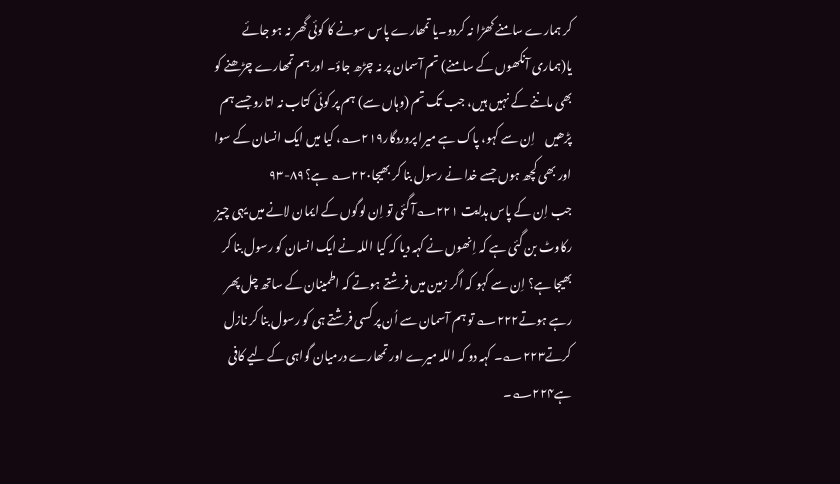کر ہمارے سامنے کھڑا نہ کردو۔یا تمھارے پاس سونے کا کوئی گھر نہ ہو جائے یا(ہماری آنکھوں کے سامنے) تم آسمان پر نہ چڑھ جاؤ۔ اور ہم تمھارے چڑھنے کو بھی ماننے کے نہیں ہیں، جب تک تم (وہاں سے) ہم پر کوئی کتاب نہ اتارو جسے ہم پڑھیں    اِن سے کہو، پاک ہے میرا پروردگار۲۱۹؎، کیا میں ایک انسان کے سوا اور بھی کچھ ہوں جسے خدا نے رسول بنا کر بھیجا۲۲۰؎ ہے؟۸۹-۹۳
جب اِن کے پاس ہدایت ۲۲۱؎آ گئی تو اِن لوگوں کے ایمان لانے میں یہی چیز رکاوٹ بن گئی ہے کہ اِنھوں نے کہہ دیا کہ کیا اللہ نے ایک انسان کو رسول بنا کر بھیجا ہے؟ اِن سے کہو کہ اگر زمین میں فرشتے ہوتے کہ اطمینان کے ساتھ چل پھر رہے ہوتے۲۲۲؎ تو ہم آسمان سے اُن پر کسی فرشتے ہی کو رسول بنا کر نازل کرتے۲۲۳؎۔ کہہ دو کہ اللہ میرے اور تمھارے درمیان گواہی کے لیے کافی ہے۲۲۴؎۔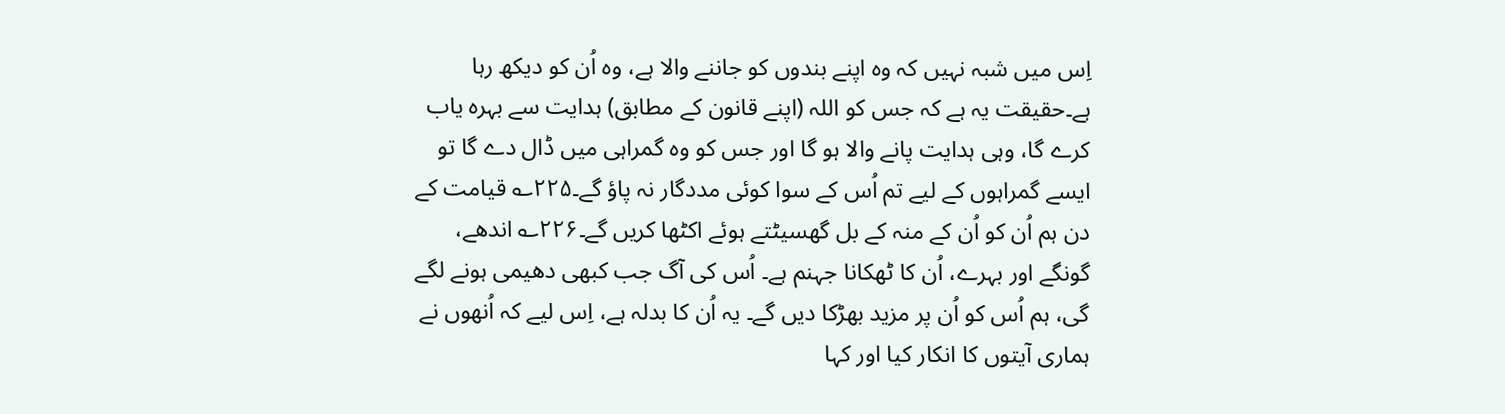اِس میں شبہ نہیں کہ وہ اپنے بندوں کو جاننے والا ہے، وہ اُن کو دیکھ رہا ہے۔حقیقت یہ ہے کہ جس کو اللہ (اپنے قانون کے مطابق) ہدایت سے بہرہ یاب کرے گا، وہی ہدایت پانے والا ہو گا اور جس کو وہ گمراہی میں ڈال دے گا تو ایسے گمراہوں کے لیے تم اُس کے سوا کوئی مددگار نہ پاؤ گے۔۲۲۵؎ قیامت کے دن ہم اُن کو اُن کے منہ کے بل گھسیٹتے ہوئے اکٹھا کریں گے۔۲۲۶؎ اندھے، گونگے اور بہرے، اُن کا ٹھکانا جہنم ہے۔ اُس کی آگ جب کبھی دھیمی ہونے لگے گی، ہم اُس کو اُن پر مزید بھڑکا دیں گے۔ یہ اُن کا بدلہ ہے، اِس لیے کہ اُنھوں نے ہماری آیتوں کا انکار کیا اور کہا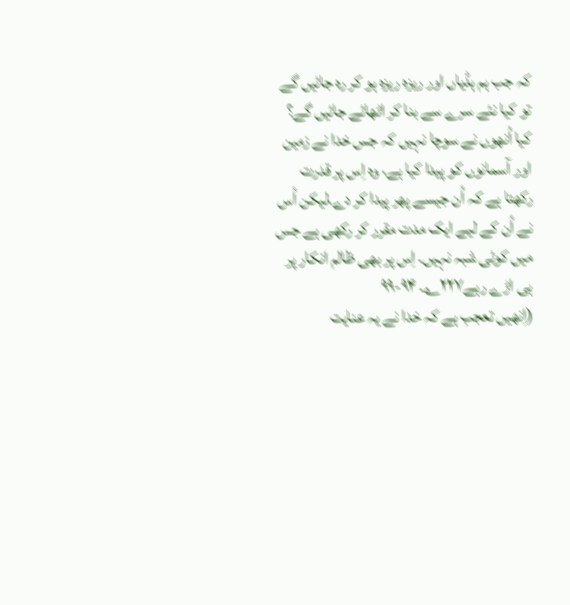کہ جب ہم ہڈیاں اور ریزہ ریزہ ہو کر رہ جائیں گے تو کیا نئے سرے سے بنا کر اٹھائے جائیں گے؟ کیا اُنھوں نے سوچا نہیں کہ جس خدا نے زمین اور آسمانوں کو پیدا کیا ہے، وہ اِس پر قدرت رکھتا ہے کہ اُن جیسے پھر پیدا کر دے،لیکن اُس نے اُن کے لیے ایک مدت مقرر کر رکھی ہے جس میں کوئی شبہ نہیں۔ اِس پر بھی ظالم انکار پر ہی اڑے رہے۲۲۷؎۔ ۹۴-۹۹
(اِنھیں تعجب ہے کہ خدا نے یہ عنایت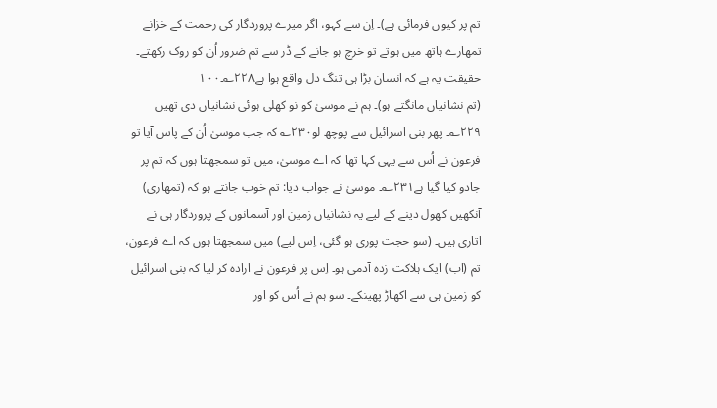تم پر کیوں فرمائی ہے)۔ اِن سے کہو، اگر میرے پروردگار کی رحمت کے خزانے تمھارے ہاتھ میں ہوتے تو خرچ ہو جانے کے ڈر سے تم ضرور اُن کو روک رکھتے۔ حقیقت یہ ہے کہ انسان بڑا ہی تنگ دل واقع ہوا ہے۲۲۸؎۔۱۰۰
(تم نشانیاں مانگتے ہو)۔ ہم نے موسیٰ کو نو کھلی ہوئی نشانیاں دی تھیں ۲۲۹؎۔ پھر بنی اسرائیل سے پوچھ لو۲۳۰؎ کہ جب موسیٰ اُن کے پاس آیا تو فرعون نے اُس سے یہی کہا تھا کہ اے موسیٰ، میں تو سمجھتا ہوں کہ تم پر جادو کیا گیا ہے۲۳۱؎۔ موسیٰ نے جواب دیا: تم خوب جانتے ہو کہ (تمھاری) آنکھیں کھول دینے کے لیے یہ نشانیاں زمین اور آسمانوں کے پروردگار ہی نے اتاری ہیں۔ (سو حجت پوری ہو گئی، اِس لیے) میں سمجھتا ہوں کہ اے فرعون، تم (اب) ایک ہلاکت زدہ آدمی ہو۔ اِس پر فرعون نے ارادہ کر لیا کہ بنی اسرائیل کو زمین ہی سے اکھاڑ پھینکے۔ سو ہم نے اُس کو اور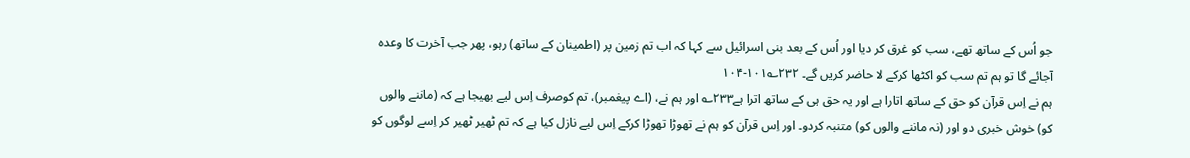جو اُس کے ساتھ تھے، سب کو غرق کر دیا اور اُس کے بعد بنی اسرائیل سے کہا کہ اب تم زمین پر (اطمینان کے ساتھ) رہو، پھر جب آخرت کا وعدہ آجائے گا تو ہم تم سب کو اکٹھا کرکے لا حاضر کریں گے۔ ۲۳۲؎۱۰۱-۱۰۴
ہم نے اِس قرآن کو حق کے ساتھ اتارا ہے اور یہ حق ہی کے ساتھ اترا ہے۲۳۳؎ اور ہم نے، (اے پیغمبر)، تم کوصرف اِس لیے بھیجا ہے کہ (ماننے والوں کو) خوش خبری دو اور (نہ ماننے والوں کو) متنبہ کردو۔ اور اِس قرآن کو ہم نے تھوڑا تھوڑا کرکے اِس لیے نازل کیا ہے کہ تم ٹھیر ٹھیر کر اِسے لوگوں کو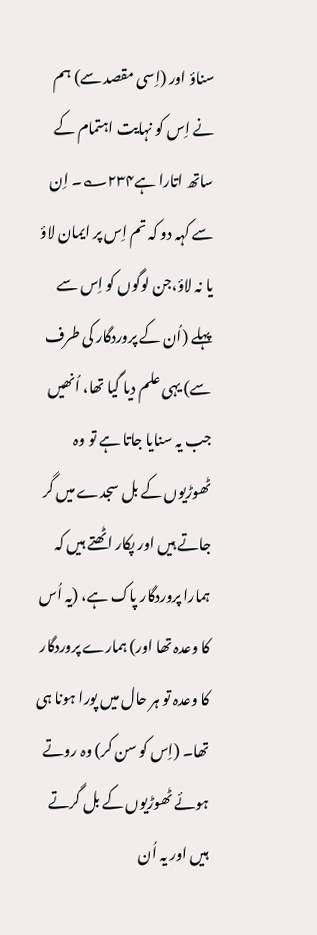سناؤ اور (اِسی مقصد سے) ہم نے اِس کو نہایت اہتمام کے ساتھ اتارا ہے۲۳۴؎۔ اِن سے کہہ دو کہ تم اِس پر ایمان لاؤ یا نہ لاؤ،جن لوگوں کو اِس سے پہلے (اُن کے پروردگار کی طرف سے) یہی علم دیا گیا تھا، اُنھیں جب یہ سنایا جاتا ہے تو وہ ٹھوڑیوں کے بل سجدے میں گر جاتے ہیں اور پکار اٹھتے ہیں کہ ہمارا پروردگار پاک ہے، (یہ اُس کا وعدہ تھا اور) ہمارے پروردگار کا وعدہ تو ہر حال میں پورا ہونا ہی تھا۔ (اِس کو سن کر) وہ روتے ہوئے ٹھوڑیوں کے بل گرتے ہیں اور یہ اُن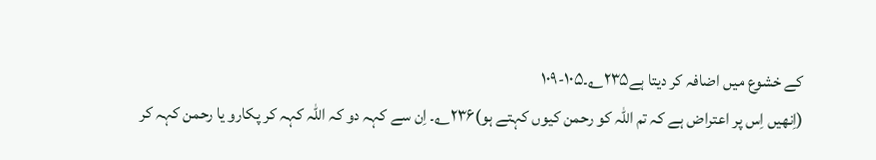کے خشوع میں اضافہ کر دیتا ہے۲۳۵؎۔۱۰۵-۱۰۹
(اِنھیں اِس پر اعتراض ہے کہ تم اللہ کو رحمن کیوں کہتے ہو)۲۳۶؎۔ اِن سے کہہ دو کہ اللہ کہہ کر پکارو یا رحمن کہہ کر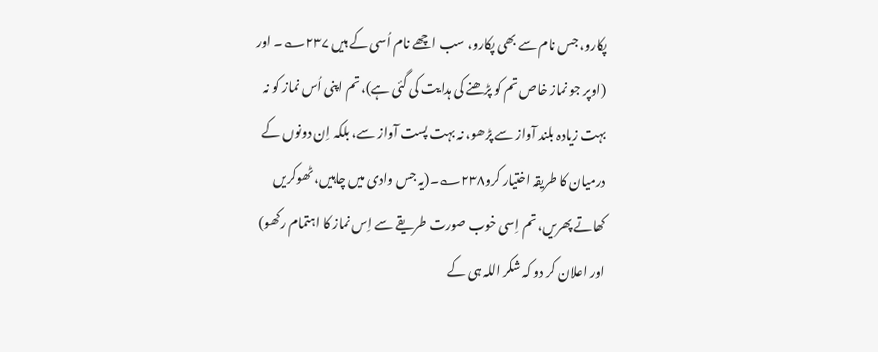پکارو، جس نام سے بھی پکارو، سب اچھے نام اُسی کے ہیں ۲۳۷؎۔ اور (اوپر جو نماز خاص تم کو پڑھنے کی ہدایت کی گئی ہے)، تم اپنی اُس نماز کو نہ بہت زیادہ بلند آواز سے پڑھو، نہ بہت پست آواز سے، بلکہ اِن دونوں کے درمیان کا طریقہ اختیار کرو۲۳۸؎۔(یہ جس وادی میں چاہیں، ٹھوکریں کھاتے پھریں، تم اِسی خوب صورت طریقے سے اِس نماز کا اہتمام رکھو) اور اعلان کر دو کہ شکر اللہ ہی کے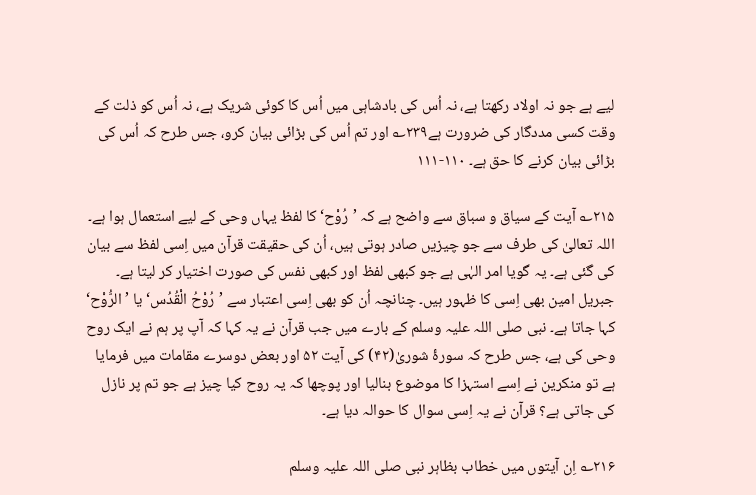لیے ہے جو نہ اولاد رکھتا ہے، نہ اُس کی بادشاہی میں اُس کا کوئی شریک ہے، نہ اُس کو ذلت کے وقت کسی مددگار کی ضرورت ہے۲۳۹؎ اور تم اُس کی بڑائی بیان کرو، جس طرح کہ اُس کی بڑائی بیان کرنے کا حق ہے۔ ۱۱۰-۱۱۱

۲۱۵؎ آیت کے سیاق و سباق سے واضح ہے کہ ’رُوْح‘ کا لفظ یہاں وحی کے لیے استعمال ہوا ہے۔ اللہ تعالیٰ کی طرف سے جو چیزیں صادر ہوتی ہیں، اُن کی حقیقت قرآن میں اِسی لفظ سے بیان کی گئی ہے۔ یہ گویا امر الہٰی ہے جو کبھی لفظ اور کبھی نفس کی صورت اختیار کر لیتا ہے۔ جبریل امین بھی اِسی کا ظہور ہیں۔ چنانچہ اُن کو بھی اِسی اعتبار سے ’رُوْحُ الْقُدُس‘ یا ’الرُّوْح‘ کہا جاتا ہے۔ نبی صلی اللہ علیہ وسلم کے بارے میں جب قرآن نے یہ کہا کہ آپ پر ہم نے ایک روح وحی کی ہے، جس طرح کہ سورۂ شوریٰ(۴۲) کی آیت ۵۲ اور بعض دوسرے مقامات میں فرمایا ہے تو منکرین نے اِسے استہزا کا موضوع بنالیا اور پوچھا کہ یہ روح کیا چیز ہے جو تم پر نازل کی جاتی ہے؟ قرآن نے یہ اِسی سوال کا حوالہ دیا ہے۔

۲۱۶؎ اِن آیتوں میں خطاب بظاہر نبی صلی اللہ علیہ وسلم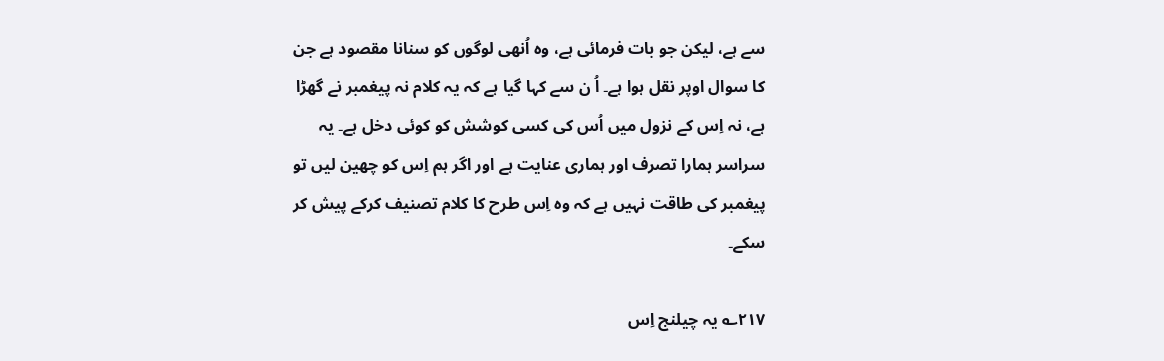سے ہے، لیکن جو بات فرمائی ہے، وہ اُنھی لوگوں کو سنانا مقصود ہے جن کا سوال اوپر نقل ہوا ہے۔ اُ ن سے کہا گیا ہے کہ یہ کلام نہ پیغمبر نے گھڑا ہے، نہ اِس کے نزول میں اُس کی کسی کوشش کو کوئی دخل ہے۔ یہ سراسر ہمارا تصرف اور ہماری عنایت ہے اور اگر ہم اِس کو چھین لیں تو پیغمبر کی طاقت نہیں ہے کہ وہ اِس طرح کا کلام تصنیف کرکے پیش کر سکے۔

۲۱۷؎ یہ چیلنج اِس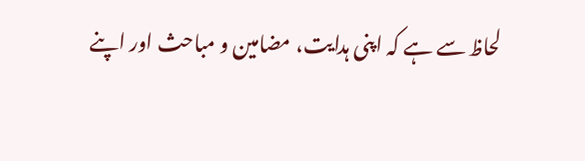لحاظ سے ہے کہ اپنی ہدایت، مضامین و مباحث اور اپنے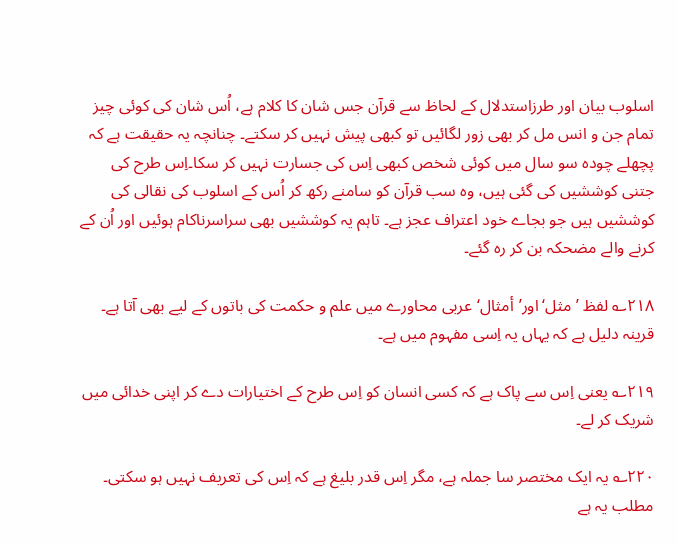اسلوب بیان اور طرزاستدلال کے لحاظ سے قرآن جس شان کا کلام ہے، اُس شان کی کوئی چیز تمام جن و انس مل کر بھی زور لگائیں تو کبھی پیش نہیں کر سکتے۔ چنانچہ یہ حقیقت ہے کہ پچھلے چودہ سو سال میں کوئی شخص کبھی اِس کی جسارت نہیں کر سکا۔اِس طرح کی جتنی کوششیں کی گئی ہیں، وہ سب قرآن کو سامنے رکھ کر اُس کے اسلوب کی نقالی کی کوششیں ہیں جو بجاے خود اعتراف عجز ہے۔ تاہم یہ کوششیں بھی سراسرناکام ہوئیں اور اُن کے کرنے والے مضحکہ بن کر رہ گئے۔

۲۱۸؎ لفظ ’مثل‘اور’أمثال‘عربی محاورے میں علم و حکمت کی باتوں کے لیے بھی آتا ہے۔ قرینہ دلیل ہے کہ یہاں یہ اِسی مفہوم میں ہے۔

۲۱۹؎ یعنی اِس سے پاک ہے کہ کسی انسان کو اِس طرح کے اختیارات دے کر اپنی خدائی میں شریک کر لے۔

۲۲۰؎ یہ ایک مختصر سا جملہ ہے، مگر اِس قدر بلیغ ہے کہ اِس کی تعریف نہیں ہو سکتی۔ مطلب یہ ہے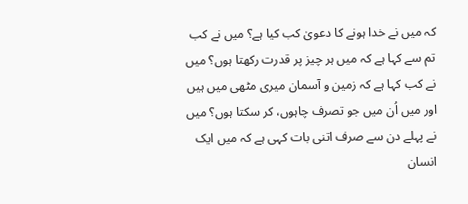کہ میں نے خدا ہونے کا دعویٰ کب کیا ہے؟ میں نے کب تم سے کہا ہے کہ میں ہر چیز پر قدرت رکھتا ہوں؟ میں نے کب کہا ہے کہ زمین و آسمان میری مٹھی میں ہیں اور میں اُن میں جو تصرف چاہوں، کر سکتا ہوں؟ میں نے پہلے دن سے صرف اتنی بات کہی ہے کہ میں ایک انسان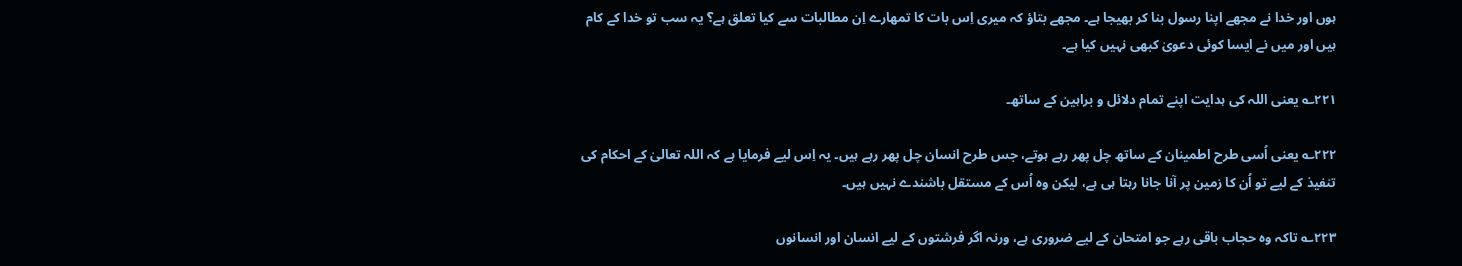ہوں اور خدا نے مجھے اپنا رسول بنا کر بھیجا ہے۔ مجھے بتاؤ کہ میری اِس بات کا تمھارے اِن مطالبات سے کیا تعلق ہے؟ یہ سب تو خدا کے کام ہیں اور میں نے ایسا کوئی دعویٰ کبھی نہیں کیا ہے۔

۲۲۱؎ یعنی اللہ کی ہدایت اپنے تمام دلائل و براہین کے ساتھ۔

۲۲۲؎ یعنی اُسی طرح اطمینان کے ساتھ چل پھر رہے ہوتے، جس طرح انسان چل پھر رہے ہیں۔ یہ اِس لیے فرمایا ہے کہ اللہ تعالیٰ کے احکام کی تنفیذ کے لیے تو اُن کا زمین پر آنا جانا رہتا ہی ہے، لیکن وہ اُس کے مستقل باشندے نہیں ہیں۔

۲۲۳؎ تاکہ وہ حجاب باقی رہے جو امتحان کے لیے ضروری ہے، ورنہ اگر فرشتوں کے لیے انسان اور انسانوں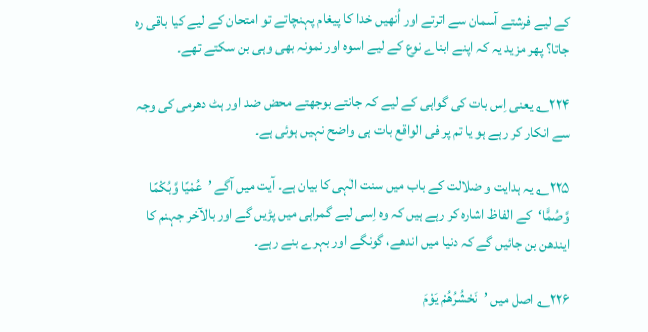کے لیے فرشتے آسمان سے اترتے اور اُنھیں خدا کا پیغام پہنچاتے تو امتحان کے لیے کیا باقی رہ جاتا؟ پھر مزید یہ کہ اپنے ابناے نوع کے لیے اسوہ اور نمونہ بھی وہی بن سکتے تھے۔

۲۲۴؎ یعنی اِس بات کی گواہی کے لیے کہ جانتے بوجھتے محض ضد اور ہٹ دھرمی کی وجہ سے انکار کر رہے ہو یا تم پر فی الواقع بات ہی واضح نہیں ہوئی ہے۔

۲۲۵؎ یہ ہدایت و ضلالت کے باب میں سنت الٰہی کا بیان ہے۔ آیت میں آگے ’عُمْیًا وَّبُکْمًا وَّصُمًّا‘کے الفاظ اشارہ کر رہے ہیں کہ وہ اِسی لیے گمراہی میں پڑیں گے اور بالآخر جہنم کا ایندھن بن جائیں گے کہ دنیا میں اندھے، گونگے اور بہرے بنے رہے۔

۲۲۶؎ اصل میں ’نَحْشُرُھُمْ یَوْمَ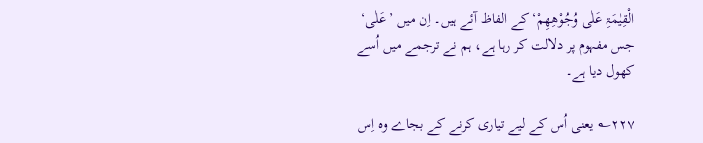الْقِیٰمَۃِ عَلٰی وُجُوْھِھِمْ‘کے الفاظ آئے ہیں۔ اِن میں ’عَلٰی‘ جس مفہوم پر دلالت کر رہا ہے، ہم نے ترجمے میں اُسے کھول دیا ہے۔

۲۲۷؎ یعنی اُس کے لیے تیاری کرنے کے بجاے وہ اِس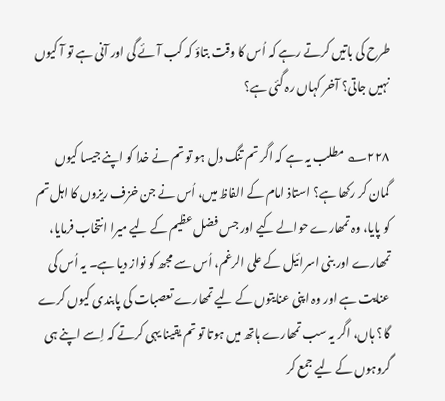طرح کی باتیں کرتے رہے کہ اُس کا وقت بتاؤ کہ کب آئے گی اور آنی ہے تو آ کیوں نہیں جاتی؟ آخر کہاں رہ گئی ہے؟

۲۲۸؎ مطلب یہ ہے کہ اگر تم تنگ دل ہو تو تم نے خدا کو اپنے جیسا کیوں گمان کر رکھا ہے؟ استاذ امام کے الفاظ میں، اُس نے جن خزف ریزوں کا اہل تم کو پایا، وہ تمھارے حوالے کیے اور جس فضل عظیم کے لیے میرا انتخاب فرمایا، تمھارے اور بنی اسرائیل کے علی الرغم، اُس سے مجھ کو نواز دیا ہے۔ یہ اُس کی عنایت ہے اور وہ اپنی عنایتوں کے لیے تمھارے تعصبات کی پابندی کیوں کرے گا؟ ہاں، اگر یہ سب تمھارے ہاتھ میں ہوتا تو تم یقینا یہی کرتے کہ اِسے اپنے ہی گروہوں کے لیے جمع کر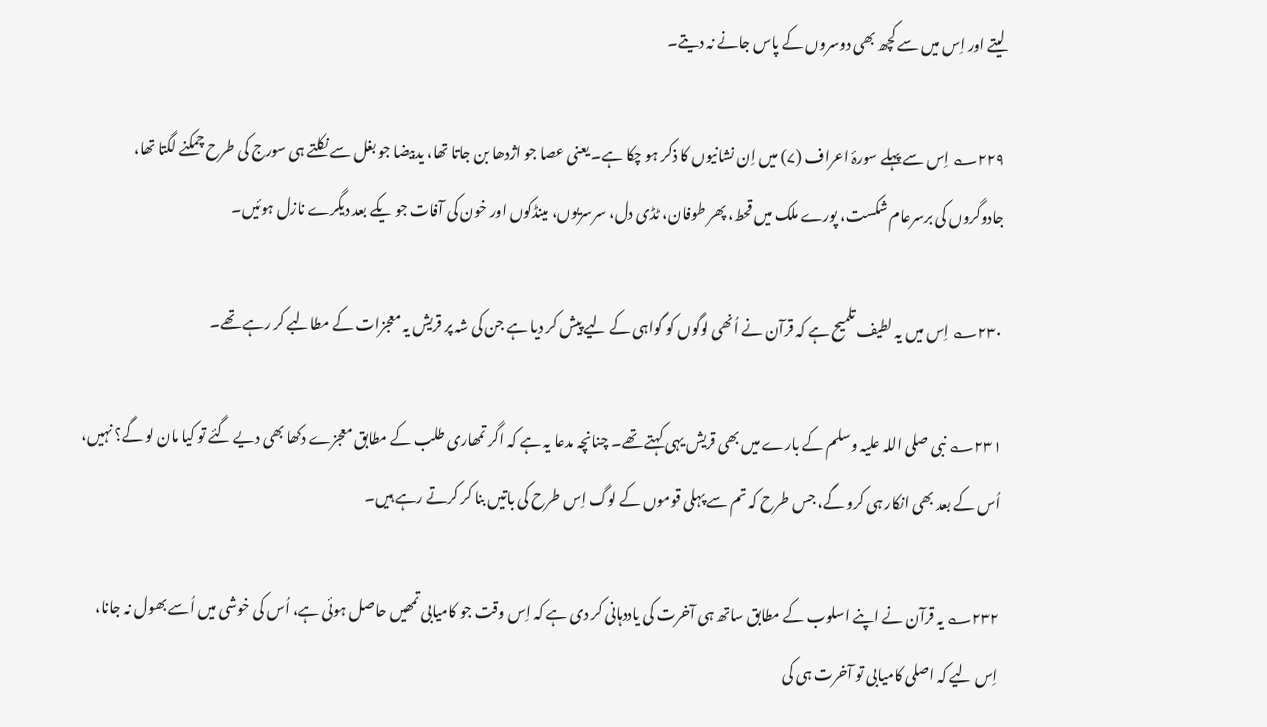لیتے اور اِس میں سے کچھ بھی دوسروں کے پاس جانے نہ دیتے۔

۲۲۹؎ اِس سے پہلے سورۂ اعراف (۷) میں اِن نشانیوں کا ذکر ہو چکا ہے۔ یعنی عصا جو اژدھا بن جاتا تھا، یدبیضا جو بغل سے نکلتے ہی سورج کی طرح چمکنے لگتا تھا، جادوگروں کی برسرعام شکست، پورے ملک میں قحط، پھر طوفان، ٹڈی دل، سرسریوں، مینڈکوں اور خون کی آفات جو یکے بعد دیگرے نازل ہوئیں۔

۲۳۰؎ اِس میں یہ لطیف تلمیح ہے کہ قرآن نے اُنھی لوگوں کو گواہی کے لیے پیش کر دیا ہے جن کی شہ پر قریش یہ معجزات کے مطالبے کر رہے تھے۔

۲۳۱؎ نبی صلی اللہ علیہ وسلم کے بارے میں بھی قریش یہی کہتے تھے۔ چنانچہ مدعا یہ ہے کہ اگر تمھاری طلب کے مطابق معجزے دکھا بھی دیے گئے تو کیا مان لو گے؟ نہیں، اُس کے بعد بھی انکار ہی کرو گے، جس طرح کہ تم سے پہلی قوموں کے لوگ اِس طرح کی باتیں بنا کر کرتے رہے ہیں۔

۲۳۲؎ یہ قرآن نے اپنے اسلوب کے مطابق ساتھ ہی آخرت کی یاددہانی کر دی ہے کہ اِس وقت جو کامیابی تمھیں حاصل ہوئی ہے، اُس کی خوشی میں اُسے بھول نہ جانا، اِس لیے کہ اصلی کامیابی تو آخرت ہی کی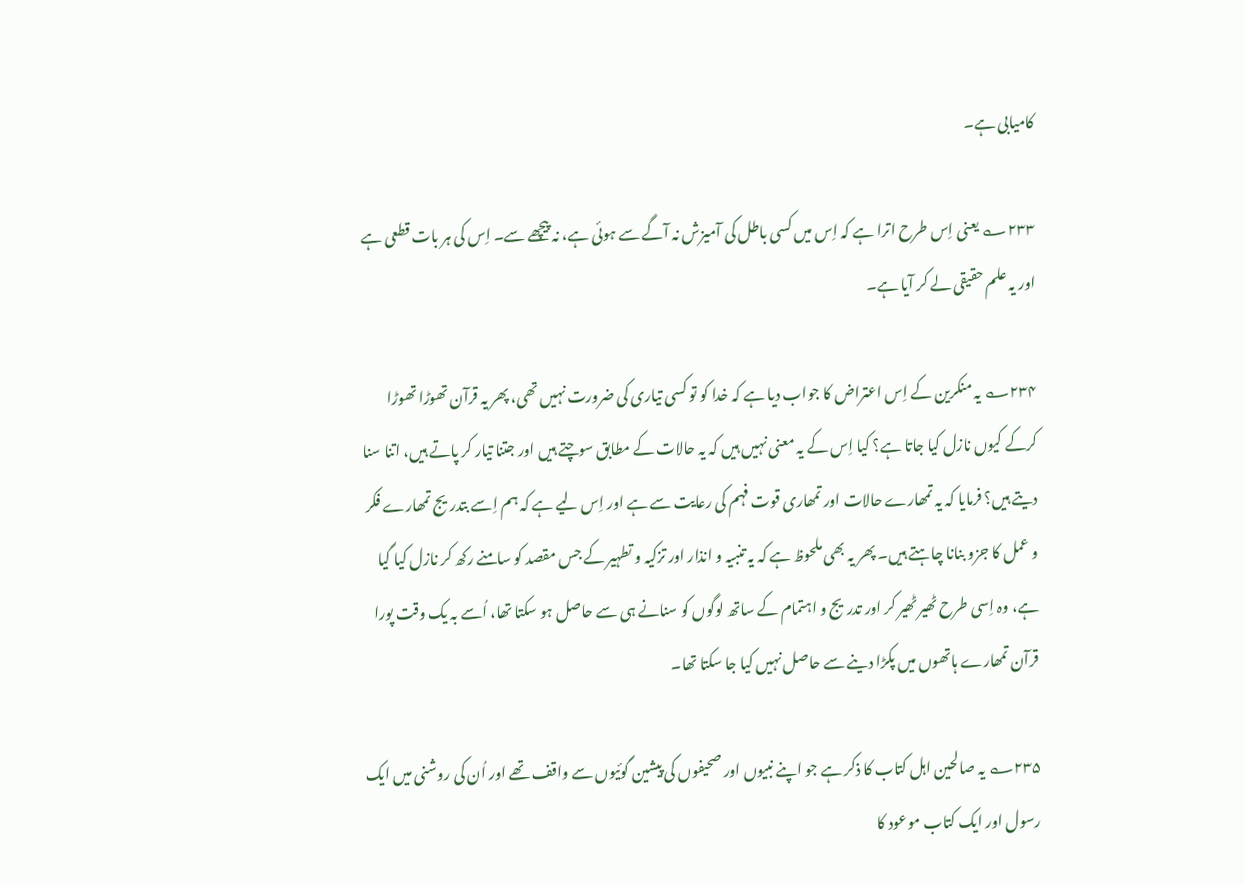کامیابی ہے۔

۲۳۳؎ یعنی اِس طرح اترا ہے کہ اِس میں کسی باطل کی آمیزش نہ آگے سے ہوئی ہے، نہ پیچھے سے۔ اِس کی ہر بات قطعی ہے اور یہ علم حقیقی لے کر آیا ہے۔

۲۳۴؎ یہ منکرین کے اِس اعتراض کا جواب دیا ہے کہ خدا کو تو کسی تیاری کی ضرورت نہیں تھی، پھر یہ قرآن تھوڑا تھوڑا کرکے کیوں نازل کیا جاتا ہے؟ کیا اِس کے یہ معنی نہیں ہیں کہ یہ حالات کے مطابق سوچتے ہیں اور جتنا تیار کر پاتے ہیں، اتنا سنا دیتے ہیں؟ فرمایا کہ یہ تمھارے حالات اور تمھاری قوت فہم کی رعایت سے ہے اور اِس لیے ہے کہ ہم اِسے بتدریج تمھارے فکر و عمل کا جزو بنانا چاہتے ہیں۔ پھر یہ بھی ملحوظ ہے کہ یہ تنبیہ و انذار اور تزکیہ و تطہیر کے جس مقصد کو سامنے رکھ کر نازل کیا گیا ہے، وہ اِسی طرح ٹھیر ٹھیر کر اور تدریج و اہتمام کے ساتھ لوگوں کو سنانے ہی سے حاصل ہو سکتا تھا، اُسے بہ یک وقت پورا قرآن تمھارے ہاتھوں میں پکڑا دینے سے حاصل نہیں کیا جا سکتا تھا۔

۲۳۵؎ یہ صالحین اہل کتاب کا ذکر ہے جو اپنے نبیوں اور صحیفوں کی پیشین گوئیوں سے واقف تھے اور اُن کی روشنی میں ایک رسول اور ایک کتاب موعود کا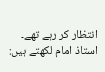انتظار کر رہے تھے۔ استاذ امام لکھتے ہیں: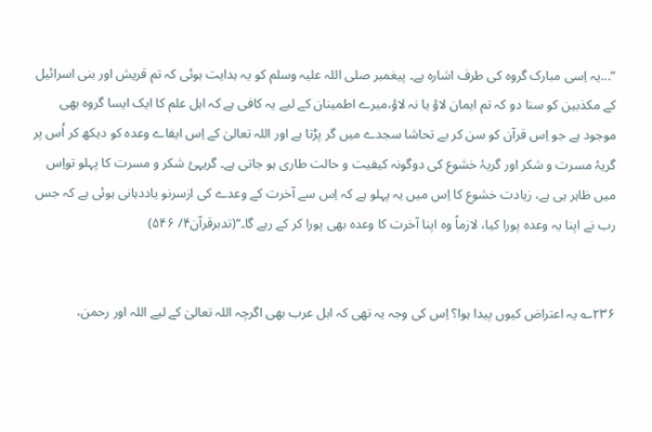”...یہ اِسی مبارک گروہ کی طرف اشارہ ہے۔ پیغمبر صلی اللہ علیہ وسلم کو یہ ہدایت ہوئی کہ تم قریش اور بنی اسرائیل کے مکذبین کو سنا دو کہ تم ایمان لاؤ یا نہ لاؤ،میرے اطمینان کے لیے یہ کافی ہے کہ اہل علم کا ایک ایسا گروہ بھی موجود ہے جو اِس قرآن کو سن کر بے تحاشا سجدے میں گر پڑتا ہے اور اللہ تعالیٰ کے اِس ایفاے وعدہ کو دیکھ کر اُس پر گریۂ مسرت و شکر اور گریۂ خشوع کی دوگونہ کیفیت و حالت طاری ہو جاتی ہے۔ گریہئ شکر و مسرت کا پہلو تواِس میں ظاہر ہی ہے، زیادت خشوع کا اِس میں یہ پہلو ہے کہ اِس سے آخرت کے وعدے کی ازسرنو یاددہانی ہوئی ہے کہ جس رب نے اپنا یہ وعدہ پورا کیا، لازماً وہ اپنا آخرت کا وعدہ بھی پورا کر کے رہے گا۔“(تدبرقرآن۴/ ۵۴۶)


۲۳۶؎ یہ اعتراض کیوں پیدا ہوا؟ اِس کی وجہ یہ تھی کہ اہل عرب بھی اگرچہ اللہ تعالیٰ کے لیے اللہ اور رحمن،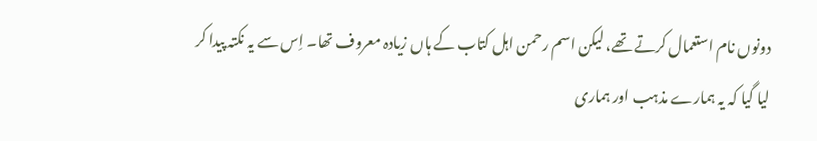دونوں نام استعمال کرتے تھے، لیکن اسم رحمن اہل کتاب کے ہاں زیادہ معروف تھا۔ اِس سے یہ نکتہ پیدا کر لیا گیا کہ یہ ہمارے مذہب اور ہماری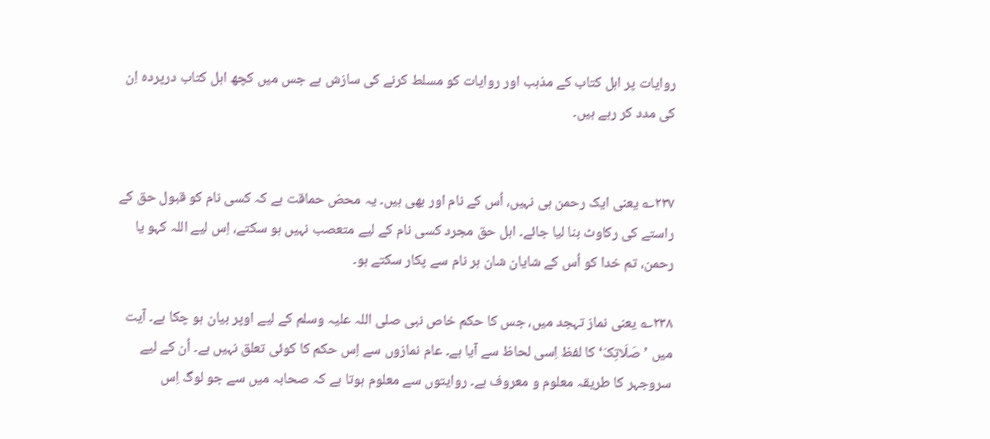روایات پر اہل کتاب کے مذہب اور روایات کو مسلط کرنے کی سازش ہے جس میں کچھ اہل کتاب درپردہ اِن کی مدد کر رہے ہیں۔


۲۳۷؎ یعنی ایک رحمن ہی نہیں، اُس کے نام اور بھی ہیں۔ یہ محض حماقت ہے کہ کسی نام کو قبول حق کے راستے کی رکاوٹ بنا لیا جائے۔ اہل حق مجرد کسی نام کے لیے متعصب نہیں ہو سکتے، اِس لیے اللہ کہو یا رحمن، تم خدا کو اُس کے شایان شان ہر نام سے پکار سکتے ہو۔

۲۳۸؎ یعنی نماز تہجد میں، جس کا حکم خاص نبی صلی اللہ علیہ وسلم کے لیے اوپر بیان ہو چکا ہے۔ آیت میں ’صَلَاتِکَ‘ کا لفظ اِسی لحاظ سے آیا ہے۔ عام نمازوں سے اِس حکم کا کوئی تعلق نہیں ہے۔ اُن کے لیے سروجہر کا طریقہ معلوم و معروف ہے۔ روایتوں سے معلوم ہوتا ہے کہ صحابہ میں سے جو لوگ اِس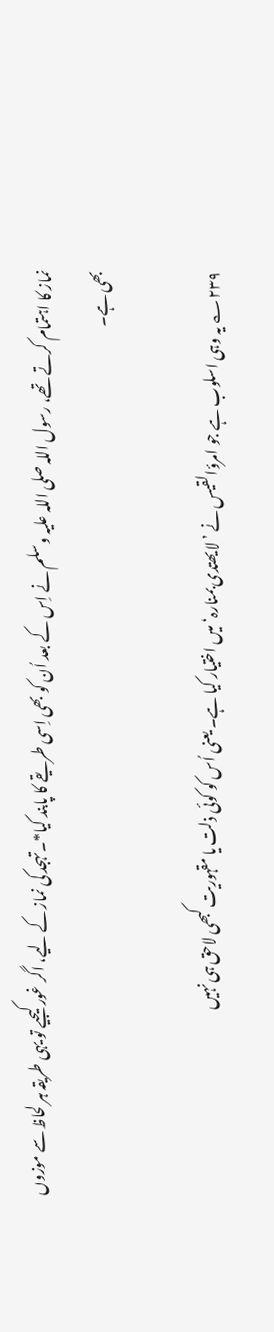نماز کا اہتمام کرتے تھے، رسول اللہ صلی اللہ علیہ وسلم نے اِس کے بعد اُن کو بھی اِسی طریقے کا پابند کیا*۔تہجد کی نماز کے لیے، اگر غور کیجیے تو یہی طریقہ ہر لحاظ سے موزوں بھی ہے۔

۲۳۹؎ یہ وہی اسلوب ہے جو امرؤالقیس نے ’لایھتدی بمنارہ‘میں اختیار کیا ہے۔ یعنی اُس کو کوئی ذلت یا مقہوریت کبھی لاحق ہی نہیں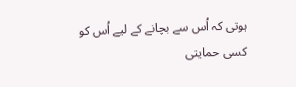ہوتی کہ اُس سے بچانے کے لیے اُس کو کسی حمایتی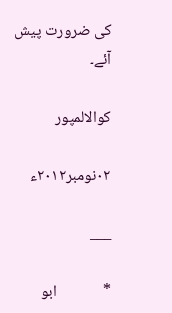کی ضرورت پیش آئے۔

کوالالمپور

۰۲نومبر۲۰۱۲ء

___

*             ابو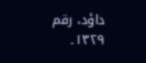داؤد، رقم ۱۳۲۹۔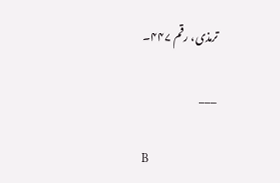ترمذی، رقم ۴۴۷۔

___

B